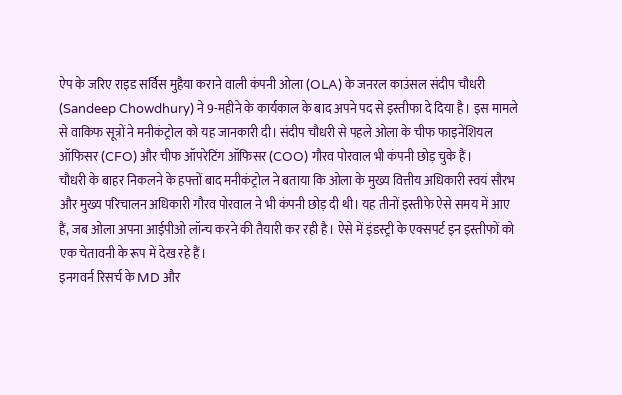ऐप के जरिए राइड सर्विस मुहैया कराने वाली कंपनी ओला (OLA) के जनरल काउंसल संदीप चौधरी (Sandeep Chowdhury) ने 9-महीने के कार्यकाल के बाद अपने पद से इस्तीफा दे दिया है। इस मामले से वाकिफ सूत्रों ने मनीकंट्रोल को यह जानकारी दी। संदीप चौधरी से पहले ओला के चीफ फाइनेंशियल ऑफिसर (CFO) और चीफ ऑपरेटिंग ऑफिसर (COO) गौरव पोरवाल भी कंपनी छोड़ चुके हैं।
चौधरी के बाहर निकलने के हफ्तों बाद मनीकंट्रोल ने बताया कि ओला के मुख्य वित्तीय अधिकारी स्वयं सौरभ और मुख्य परिचालन अधिकारी गौरव पोरवाल ने भी कंपनी छोड़ दी थी। यह तीनों इस्तीफे ऐसे समय में आए हैं, जब ओला अपना आईपीओ लॉन्च करने की तैयारी कर रही है। ऐसे में इंडस्ट्री के एक्सपर्ट इन इस्तीफों को एक चेतावनी के रूप में देख रहे हैं।
इनगवर्न रिसर्च के MD और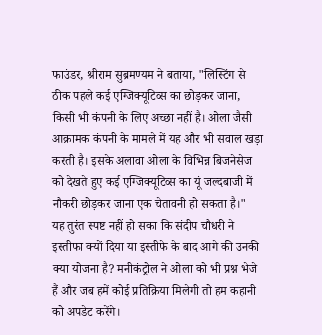फाउंडर, श्रीराम सुब्रमण्यम ने बताया, "लिस्टिंग से ठीक पहले कई एग्जिक्यूटिव्स का छोड़कर जाना, किसी भी कंपनी के लिए अच्छा नहीं है। ओला जैसी आक्रामक कंपनी के मामले में यह और भी सवाल खड़ा करती है। इसके अलावा ओला के विभिन्न बिजनेसेज को देखते हुए कई एग्जिक्यूटिव्स का यूं जल्दबाजी में नौकरी छोड़कर जाना एक चेतावनी हो सकता है।"
यह तुरंत स्पष्ट नहीं हो सका कि संदीप चौधरी ने इस्तीफा क्यों दिया या इस्तीफे के बाद आगे की उनकी क्या योजना है? मनीकंट्रोल ने ओला को भी प्रश्न भेजे हैं और जब हमें कोई प्रतिक्रिया मिलेगी तो हम कहानी को अपडेट करेंगे।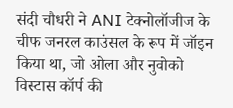संदी चौधरी ने ANI टेक्नोलॉजीज के चीफ जनरल काउंसल के रूप में जॉइन किया था, जो ओला और नुवोको विस्टास कॉर्प की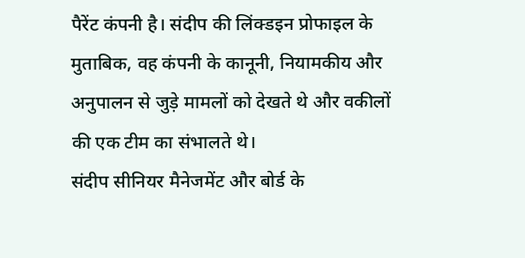पैरेंट कंपनी है। संदीप की लिंक्डइन प्रोफाइल के मुताबिक, वह कंपनी के कानूनी, नियामकीय और अनुपालन से जुड़े मामलों को देखते थे और वकीलों की एक टीम का संभालते थे।
संदीप सीनियर मैनेजमेंट और बोर्ड के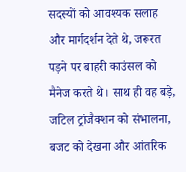सदस्यों को आवश्यक सलाह और मार्गदर्शन देते थे, जरूरत पड़ने पर बाहरी काउंसल को मैनेज करते थे। साथ ही वह बड़े, जटिल ट्रांजैक्शन को संभालना, बजट को देखना और आंतरिक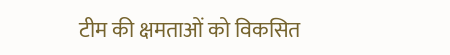टीम की क्षमताओं को विकसित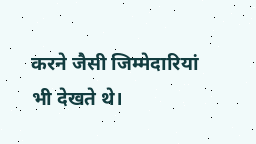करने जैसी जिम्मेदारियां भी देखते थे।